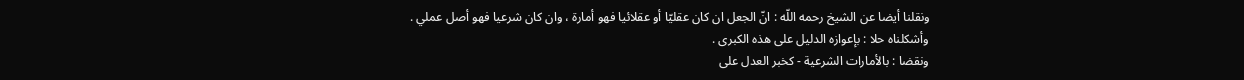ونقلنا أيضا عن الشيخ رحمه اللّه : انّ الجعل ان كان عقليّا أو عقلائيا فهو أمارة ، وان كان شرعيا فهو أصل عملي .
وأشكلناه حلا : بإعوازه الدليل على هذه الكبرى .
ونقضا : بالأمارات الشرعية - كخبر العدل على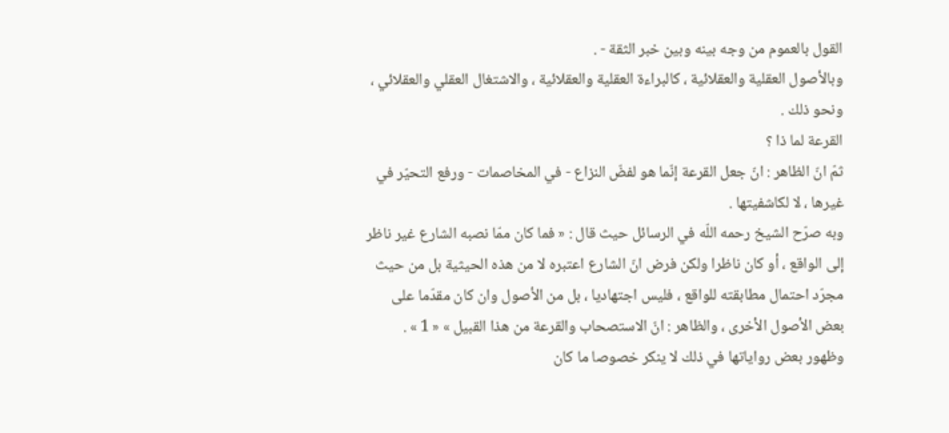القول بالعموم من وجه بينه وبين خبر الثقة - .
وبالأصول العقلية والعقلائية ، كالبراءة العقلية والعقلائية ، والاشتغال العقلي والعقلائي ، ونحو ذلك .
القرعة لما ذا ؟
ثمّ انّ الظاهر : انّ جعل القرعة إنّما هو لفضّ النزاع - في المخاصمات - ورفع التحيّر في غيرها ، لا لكاشفيتها .
وبه صرّح الشيخ رحمه اللّه في الرسائل حيث قال : « فما كان ممّا نصبه الشارع غير ناظر إلى الواقع ، أو كان ناظرا ولكن فرض انّ الشارع اعتبره لا من هذه الحيثية بل من حيث مجرّد احتمال مطابقته للواقع ، فليس اجتهاديا ، بل من الأصول وان كان مقدّما على بعض الأصول الأخرى ، والظاهر : انّ الاستصحاب والقرعة من هذا القبيل » « 1 » .
وظهور بعض رواياتها في ذلك لا ينكر خصوصا ما كان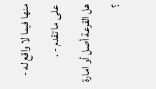منها فيما لا واقع له - على ما تقدم - .
هل القرعة أصل أو امارة ؟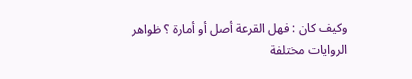وكيف كان : فهل القرعة أصل أو أمارة ؟ ظواهر الروايات مختلفة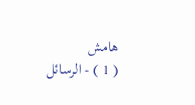هامش
( 1 ) - الرسائل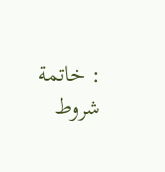: خاتمة شروط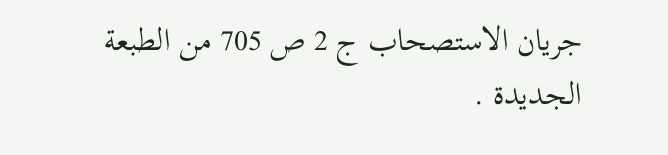جريان الاستصحاب ج 2 ص 705 من الطبعة الجديدة .